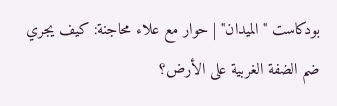بودكاست "الميدان" | حوار مع علاء محاجنة: كيف يجري ضم الضفة الغربية على الأرض؟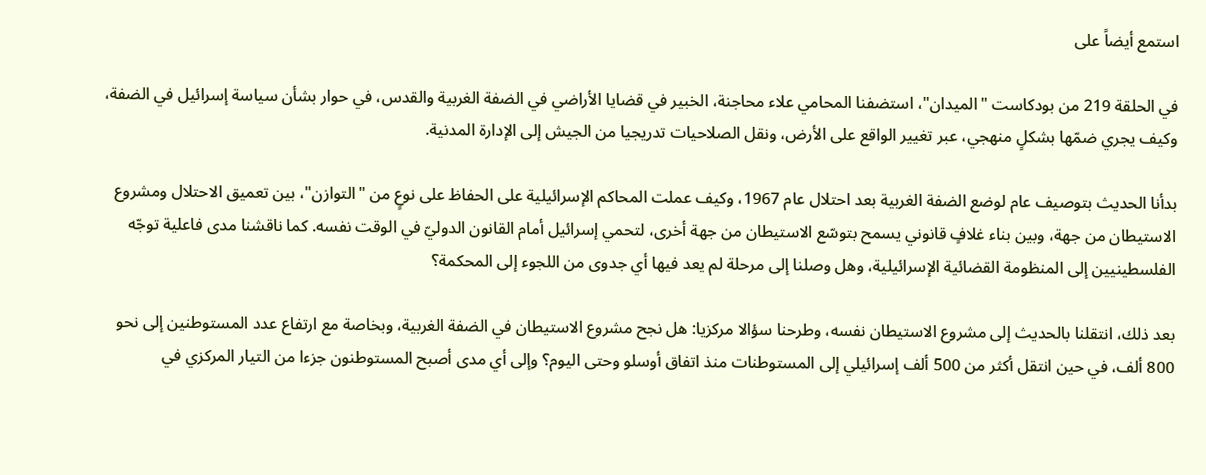استمع أيضاً على

في الحلقة 219 من بودكاست "الميدان"، استضفنا المحامي علاء محاجنة، الخبير في قضايا الأراضي في الضفة الغربية والقدس، في حوار بشأن سياسة إسرائيل في الضفة، وكيف يجري ضمّها بشكلٍ منهجي، عبر تغيير الواقع على الأرض، ونقل الصلاحيات تدريجيا من الجيش إلى الإدارة المدنية.

بدأنا الحديث بتوصيف عام لوضع الضفة الغربية بعد احتلال عام 1967، وكيف عملت المحاكم الإسرائيلية على الحفاظ على نوعٍ من "التوازن"، بين تعميق الاحتلال ومشروع الاستيطان من جهة، وبين بناء غلافٍ قانوني يسمح بتوسّع الاستيطان من جهة أخرى، لتحمي إسرائيل أمام القانون الدوليّ في الوقت نفسه. كما ناقشنا مدى فاعلية توجّه الفلسطينيين إلى المنظومة القضائية الإسرائيلية، وهل وصلنا إلى مرحلة لم يعد فيها أي جدوى من اللجوء إلى المحكمة؟

بعد ذلك، انتقلنا بالحديث إلى مشروع الاستيطان نفسه، وطرحنا سؤالا مركزيا: هل نجح مشروع الاستيطان في الضفة الغربية، وبخاصة مع ارتفاع عدد المستوطنين إلى نحو 800 ألف، في حين انتقل أكثر من 500 ألف إسرائيلي إلى المستوطنات منذ اتفاق أوسلو وحتى اليوم؟ وإلى أي مدى أصبح المستوطنون جزءا من التيار المركزي في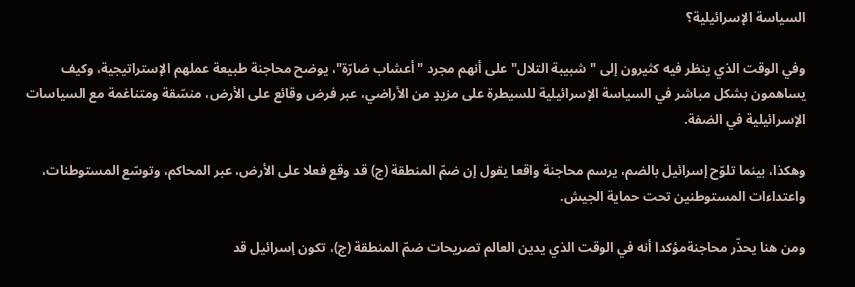السياسة الإسرائيلية؟

وفي الوقت الذي ينظر فيه كثيرون إلى "شبيبة التلال" على أنهم مجرد "أعشاب ضارّة"، يوضح محاجنة طبيعة عملهم الإستراتيجية، وكيف يساهمون بشكل مباشر في السياسة الإسرائيلية للسيطرة على مزيدٍ من الأراضي، عبر فرض وقائع على الأرض، منسّقة ومتناغمة مع السياسات الإسرائيلية في الضفة.

وهكذا، بينما تلوّح إسرائيل بالضم، يرسم محاجنة واقعا يقول إن ضمّ المنطقة (ج) قد وقع فعلا على الأرض، عبر المحاكم، وتوسّع المستوطنات، واعتداءات المستوطنين تحت حماية الجيش.

ومن هنا يحذّر محاجنةمؤكدا أنه في الوقت الذي يدين العالم تصريحات ضمّ المنطقة (ج)، تكون إسرائيل قد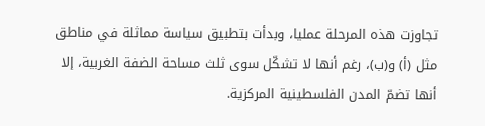تجاوزت هذه المرحلة عمليا، وبدأت بتطبيق سياسة مماثلة في مناطق مثل (أ) و(ب)، رغم أنها لا تشكّل سوى ثلث مساحة الضفة الغربية، إلا أنها تضمّ المدن الفلسطينية المركزية.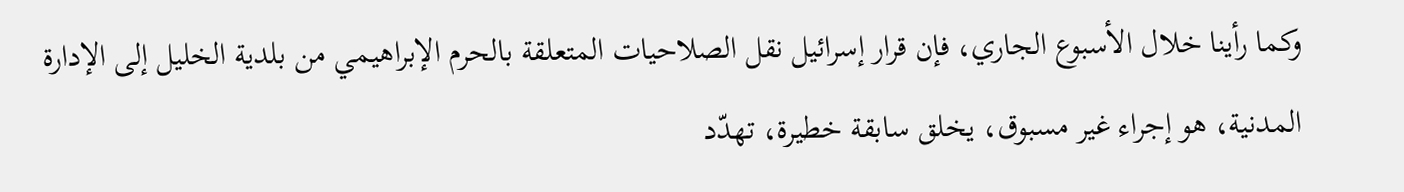وكما رأينا خلال الأسبوع الجاري، فإن قرار إسرائيل نقل الصلاحيات المتعلقة بالحرم الإبراهيمي من بلدية الخليل إلى الإدارة المدنية، هو إجراء غير مسبوق، يخلق سابقة خطيرة، تهدّد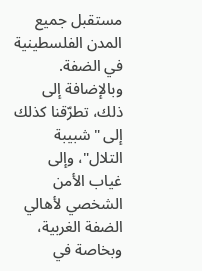مستقبل جميع المدن الفلسطينية في الضفة. وبالإضافة إلى ذلك، تطرّقنا كذلك إلى "شبيبة التلال"، وإلى غياب الأمن الشخصي لأهالي الضفة الغربية، وبخاصة في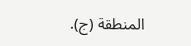المنطقة (ج).